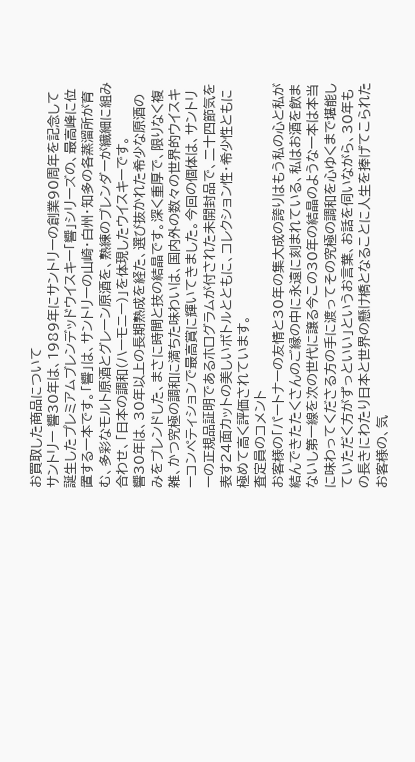お買取した商品について
サントリー 響30年は、1989年にサントリーの創業90周年を記念して誕生したプレミアムブレンデッドウイスキー「響」シリーズの、最高峰に位置する一本です。「響」は、サントリーの山崎・白州・知多の各蒸溜所が育む、多彩なモルト原酒とグレーン原酒を、熟練のブレンダーが繊細に組み合わせ、「日本の調和(ハーモニー)」を体現したウイスキーです。
響30年は、30年以上の長期熟成を経た、選び抜かれた希少な原酒のみをブレンドした、まさに時間と技の結晶です。深く重厚で、限りなく複雑、かつ究極の調和に満ちた味わいは、国内外の数々の世界的ウイスキーコンペティションで最高賞に輝いてきました。今回の個体は、サントリーの正規品証明であるホログラムが付された未開封品で、二十四節気を表す24面カットの美しいボトルとともに、コレクション性・希少性ともに極めて高く評価されています。
査定員のコメント
お客様の「パートナーの友情と30年の集大成の誇りはもう私の心と私が結んできたたくさんのご縁の中に永遠に刻まれている、私はお酒を飲まないし第一線を次の世代に譲る今この30年の結晶のような一本は本当に味わってくださる方の手に渡ってその究極の調和を心ゆくまで堪能していただく方がずっといい」というお言葉、お話を伺いながら、30年もの長きにわたり日本と世界の懸け橋となることに人生を捧げてこられたお客様の、気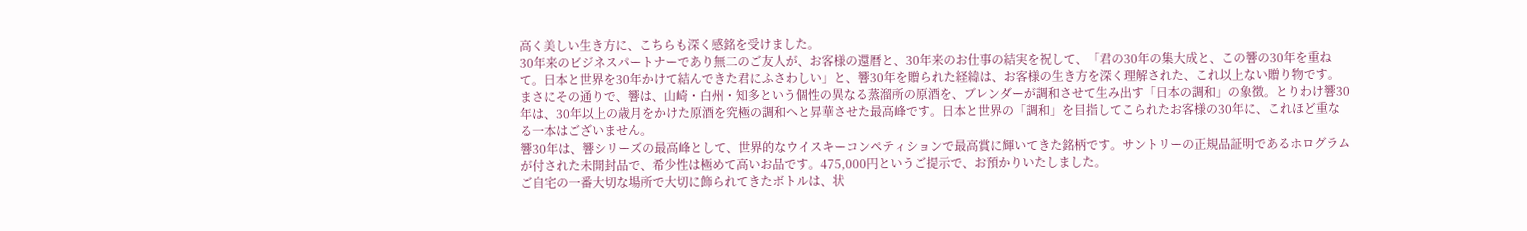高く美しい生き方に、こちらも深く感銘を受けました。
30年来のビジネスパートナーであり無二のご友人が、お客様の還暦と、30年来のお仕事の結実を祝して、「君の30年の集大成と、この響の30年を重ねて。日本と世界を30年かけて結んできた君にふさわしい」と、響30年を贈られた経緯は、お客様の生き方を深く理解された、これ以上ない贈り物です。まさにその通りで、響は、山崎・白州・知多という個性の異なる蒸溜所の原酒を、ブレンダーが調和させて生み出す「日本の調和」の象徴。とりわけ響30年は、30年以上の歳月をかけた原酒を究極の調和へと昇華させた最高峰です。日本と世界の「調和」を目指してこられたお客様の30年に、これほど重なる一本はございません。
響30年は、響シリーズの最高峰として、世界的なウイスキーコンペティションで最高賞に輝いてきた銘柄です。サントリーの正規品証明であるホログラムが付された未開封品で、希少性は極めて高いお品です。475,000円というご提示で、お預かりいたしました。
ご自宅の一番大切な場所で大切に飾られてきたボトルは、状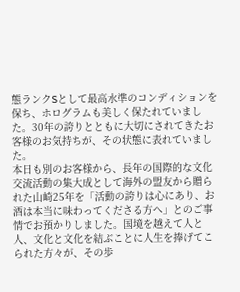態ランクSとして最高水準のコンディションを保ち、ホログラムも美しく保たれていました。30年の誇りとともに大切にされてきたお客様のお気持ちが、その状態に表れていました。
本日も別のお客様から、長年の国際的な文化交流活動の集大成として海外の盟友から贈られた山崎25年を「活動の誇りは心にあり、お酒は本当に味わってくださる方へ」とのご事情でお預かりしました。国境を越えて人と人、文化と文化を結ぶことに人生を捧げてこられた方々が、その歩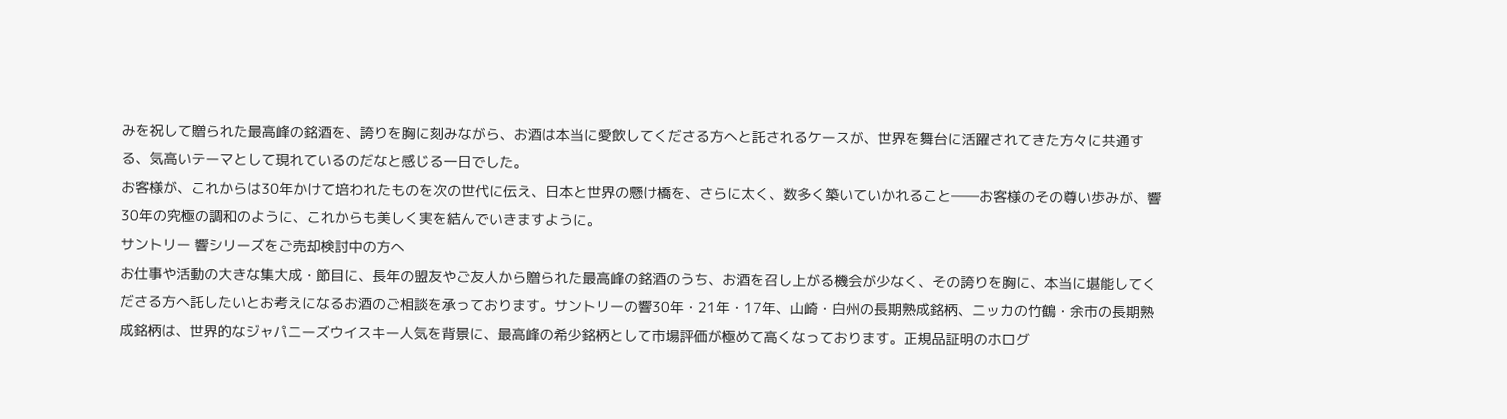みを祝して贈られた最高峰の銘酒を、誇りを胸に刻みながら、お酒は本当に愛飲してくださる方へと託されるケースが、世界を舞台に活躍されてきた方々に共通する、気高いテーマとして現れているのだなと感じる一日でした。
お客様が、これからは30年かけて培われたものを次の世代に伝え、日本と世界の懸け橋を、さらに太く、数多く築いていかれること――お客様のその尊い歩みが、響30年の究極の調和のように、これからも美しく実を結んでいきますように。
サントリー 響シリーズをご売却検討中の方へ
お仕事や活動の大きな集大成・節目に、長年の盟友やご友人から贈られた最高峰の銘酒のうち、お酒を召し上がる機会が少なく、その誇りを胸に、本当に堪能してくださる方へ託したいとお考えになるお酒のご相談を承っております。サントリーの響30年・21年・17年、山崎・白州の長期熟成銘柄、ニッカの竹鶴・余市の長期熟成銘柄は、世界的なジャパニーズウイスキー人気を背景に、最高峰の希少銘柄として市場評価が極めて高くなっております。正規品証明のホログ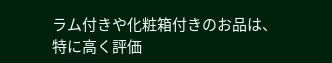ラム付きや化粧箱付きのお品は、特に高く評価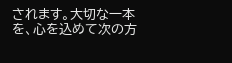されます。大切な一本を、心を込めて次の方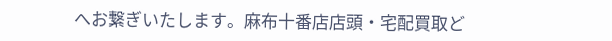へお繋ぎいたします。麻布十番店店頭・宅配買取ど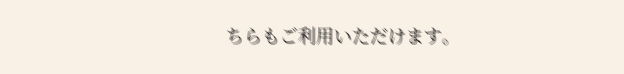ちらもご利用いただけます。